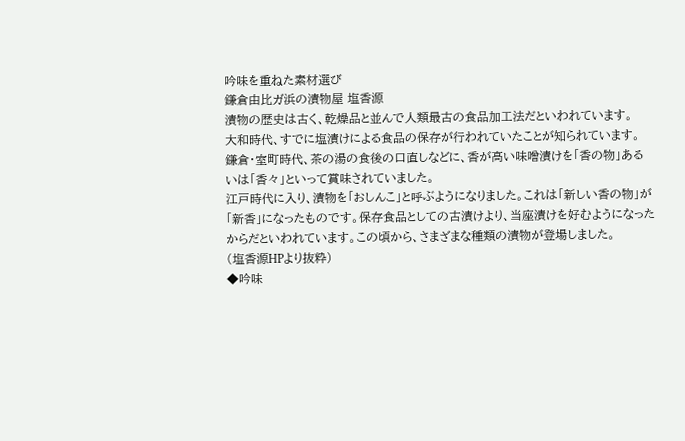吟味を重ねた素材選び
鎌倉由比ガ浜の漬物屋 塩香源
漬物の歴史は古く、乾燥品と並んで人類最古の食品加工法だといわれています。
大和時代、すでに塩漬けによる食品の保存が行われていたことが知られています。
鎌倉・室町時代、茶の湯の食後の口直しなどに、香が高い味噌漬けを「香の物」あるいは「香々」といって賞味されていました。
江戸時代に入り、漬物を「おしんこ」と呼ぶようになりました。これは「新しい香の物」が「新香」になったものです。保存食品としての古漬けより、当座漬けを好むようになったからだといわれています。この頃から、さまざまな種類の漬物が登場しました。
(塩香源HPより抜粋)
◆吟味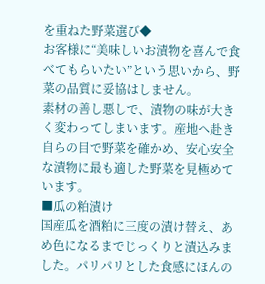を重ねた野菜選び◆
お客様に“美味しいお漬物を喜んで食べてもらいたい”という思いから、野菜の品質に妥協はしません。
素材の善し悪しで、漬物の味が大きく変わってしまいます。産地へ赴き自らの目で野菜を確かめ、安心安全な漬物に最も適した野菜を見極めています。
■瓜の粕漬け
国産瓜を酒粕に三度の漬け替え、あめ色になるまでじっくりと漬込みました。パリパリとした食感にほんの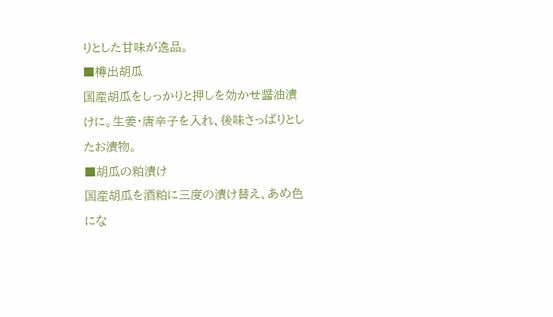りとした甘味が逸品。
■樽出胡瓜
国産胡瓜をしっかりと押しを効かせ醤油漬けに。生姜・唐辛子を入れ、後味さっぱりとしたお漬物。
■胡瓜の粕漬け
国産胡瓜を酒粕に三度の漬け替え、あめ色にな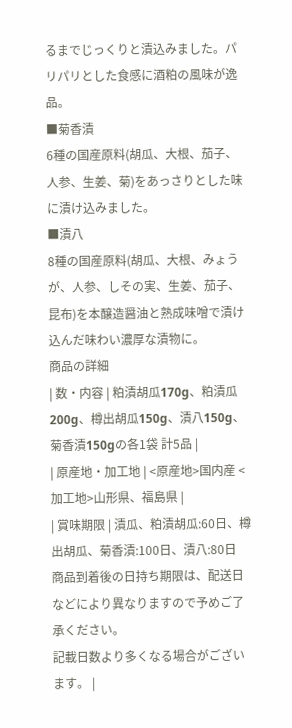るまでじっくりと漬込みました。パリパリとした食感に酒粕の風味が逸品。
■菊香漬
6種の国産原料(胡瓜、大根、茄子、人参、生姜、菊)をあっさりとした味に漬け込みました。
■漬八
8種の国産原料(胡瓜、大根、みょうが、人参、しその実、生姜、茄子、昆布)を本醸造醤油と熟成味噌で漬け込んだ味わい濃厚な漬物に。
商品の詳細
| 数・内容 | 粕漬胡瓜170g、粕漬瓜200g、樽出胡瓜150g、漬八150g、菊香漬150gの各1袋 計5品 |
| 原産地・加工地 | <原産地>国内産 <加工地>山形県、福島県 |
| 賞味期限 | 漬瓜、粕漬胡瓜:60日、樽出胡瓜、菊香漬:100日、漬八:80日
商品到着後の日持ち期限は、配送日などにより異なりますので予めご了承ください。
記載日数より多くなる場合がございます。 |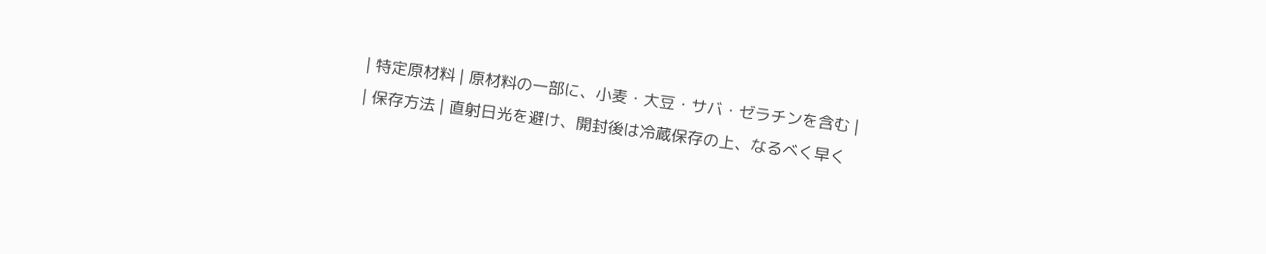| 特定原材料 | 原材料の一部に、小麦・大豆・サバ・ゼラチンを含む |
| 保存方法 | 直射日光を避け、開封後は冷蔵保存の上、なるべく早く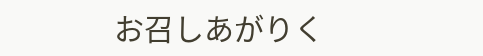お召しあがりく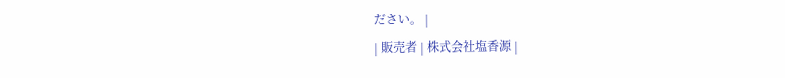ださい。 |
| 販売者 | 株式会社塩香源 |